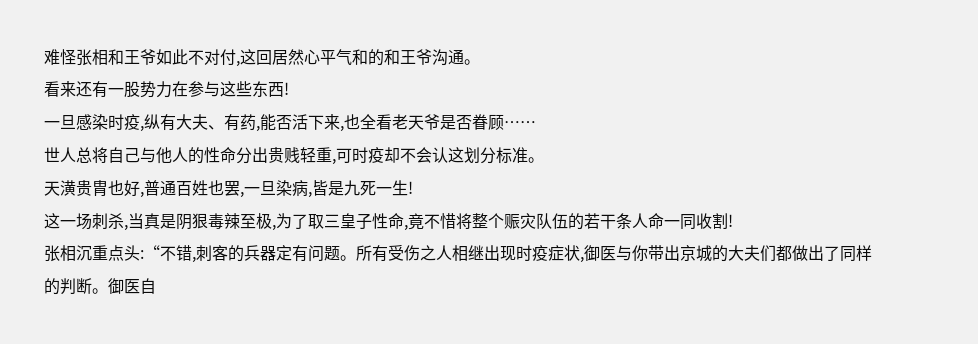难怪张相和王爷如此不对付,这回居然心平气和的和王爷沟通。
看来还有一股势力在参与这些东西!
一旦感染时疫,纵有大夫、有药,能否活下来,也全看老天爷是否眷顾……
世人总将自己与他人的性命分出贵贱轻重,可时疫却不会认这划分标准。
天潢贵胄也好,普通百姓也罢,一旦染病,皆是九死一生!
这一场刺杀,当真是阴狠毒辣至极,为了取三皇子性命,竟不惜将整个赈灾队伍的若干条人命一同收割!
张相沉重点头:“不错,刺客的兵器定有问题。所有受伤之人相继出现时疫症状,御医与你带出京城的大夫们都做出了同样的判断。御医自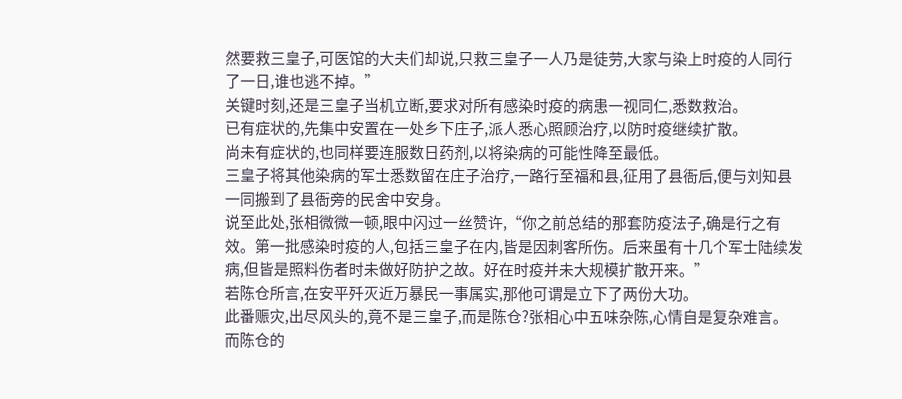然要救三皇子,可医馆的大夫们却说,只救三皇子一人乃是徒劳,大家与染上时疫的人同行了一日,谁也逃不掉。”
关键时刻,还是三皇子当机立断,要求对所有感染时疫的病患一视同仁,悉数救治。
已有症状的,先集中安置在一处乡下庄子,派人悉心照顾治疗,以防时疫继续扩散。
尚未有症状的,也同样要连服数日药剂,以将染病的可能性降至最低。
三皇子将其他染病的军士悉数留在庄子治疗,一路行至福和县,征用了县衙后,便与刘知县一同搬到了县衙旁的民舍中安身。
说至此处,张相微微一顿,眼中闪过一丝赞许,“你之前总结的那套防疫法子,确是行之有效。第一批感染时疫的人,包括三皇子在内,皆是因刺客所伤。后来虽有十几个军士陆续发病,但皆是照料伤者时未做好防护之故。好在时疫并未大规模扩散开来。”
若陈仓所言,在安平歼灭近万暴民一事属实,那他可谓是立下了两份大功。
此番赈灾,出尽风头的,竟不是三皇子,而是陈仓?张相心中五味杂陈,心情自是复杂难言。
而陈仓的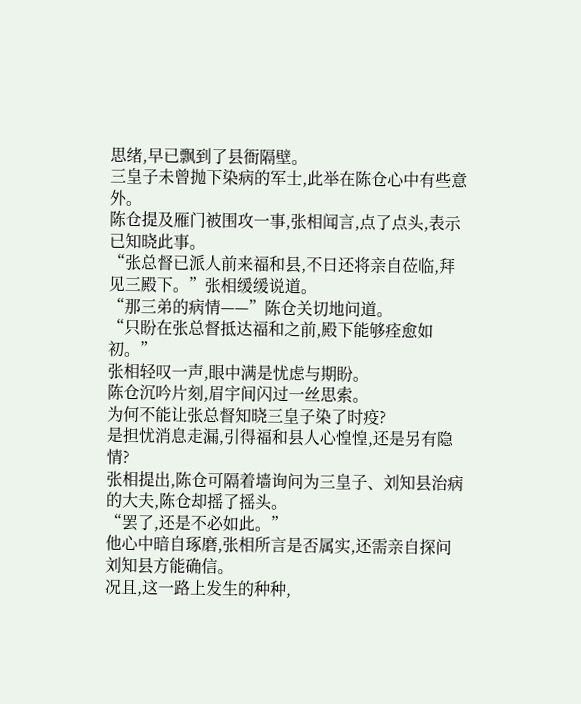思绪,早已飘到了县衙隔壁。
三皇子未曾抛下染病的军士,此举在陈仓心中有些意外。
陈仓提及雁门被围攻一事,张相闻言,点了点头,表示已知晓此事。
“张总督已派人前来福和县,不日还将亲自莅临,拜见三殿下。”张相缓缓说道。
“那三弟的病情——”陈仓关切地问道。
“只盼在张总督抵达福和之前,殿下能够痊愈如初。”
张相轻叹一声,眼中满是忧虑与期盼。
陈仓沉吟片刻,眉宇间闪过一丝思索。
为何不能让张总督知晓三皇子染了时疫?
是担忧消息走漏,引得福和县人心惶惶,还是另有隐情?
张相提出,陈仓可隔着墙询问为三皇子、刘知县治病的大夫,陈仓却摇了摇头。
“罢了,还是不必如此。”
他心中暗自琢磨,张相所言是否属实,还需亲自探问刘知县方能确信。
况且,这一路上发生的种种,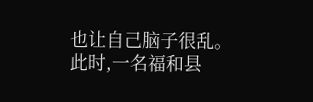也让自己脑子很乱。
此时,一名福和县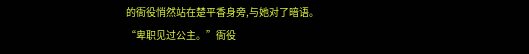的衙役悄然站在楚平香身旁,与她对了暗语。
“卑职见过公主。”衙役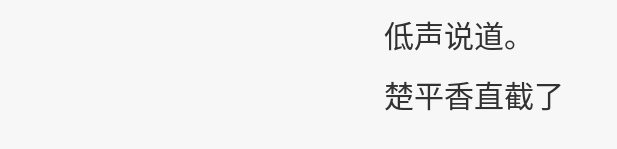低声说道。
楚平香直截了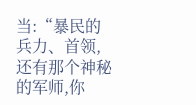当:“暴民的兵力、首领,还有那个神秘的军师,你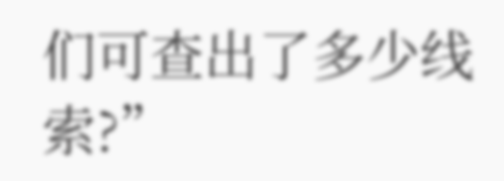们可查出了多少线索?”